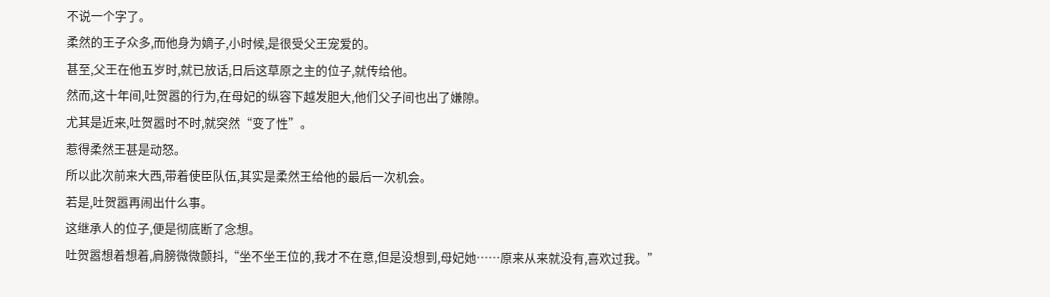不说一个字了。
柔然的王子众多,而他身为嫡子,小时候,是很受父王宠爱的。
甚至,父王在他五岁时,就已放话,日后这草原之主的位子,就传给他。
然而,这十年间,吐贺嚣的行为,在母妃的纵容下越发胆大,他们父子间也出了嫌隙。
尤其是近来,吐贺嚣时不时,就突然“变了性”。
惹得柔然王甚是动怒。
所以此次前来大西,带着使臣队伍,其实是柔然王给他的最后一次机会。
若是,吐贺嚣再闹出什么事。
这继承人的位子,便是彻底断了念想。
吐贺嚣想着想着,肩膀微微颤抖,“坐不坐王位的,我才不在意,但是没想到,母妃她……原来从来就没有,喜欢过我。”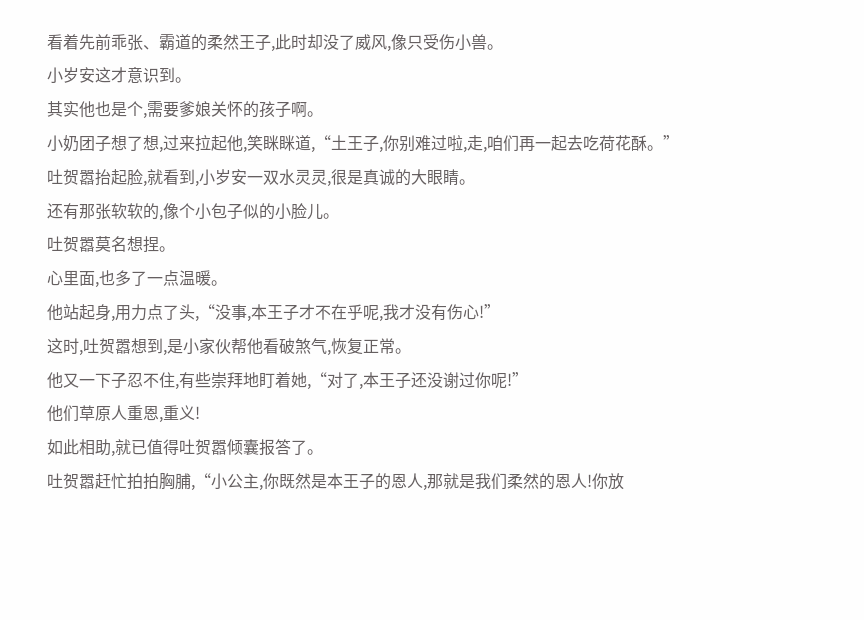看着先前乖张、霸道的柔然王子,此时却没了威风,像只受伤小兽。
小岁安这才意识到。
其实他也是个,需要爹娘关怀的孩子啊。
小奶团子想了想,过来拉起他,笑眯眯道,“土王子,你别难过啦,走,咱们再一起去吃荷花酥。”
吐贺嚣抬起脸,就看到,小岁安一双水灵灵,很是真诚的大眼睛。
还有那张软软的,像个小包子似的小脸儿。
吐贺嚣莫名想捏。
心里面,也多了一点温暖。
他站起身,用力点了头,“没事,本王子才不在乎呢,我才没有伤心!”
这时,吐贺嚣想到,是小家伙帮他看破煞气,恢复正常。
他又一下子忍不住,有些崇拜地盯着她,“对了,本王子还没谢过你呢!”
他们草原人重恩,重义!
如此相助,就已值得吐贺嚣倾囊报答了。
吐贺嚣赶忙拍拍胸脯,“小公主,你既然是本王子的恩人,那就是我们柔然的恩人!你放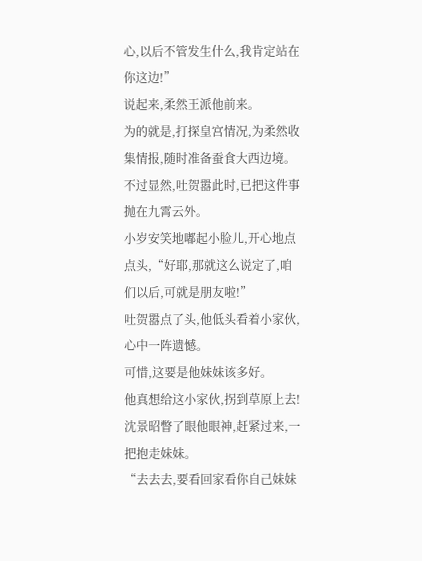心,以后不管发生什么,我肯定站在你这边!”
说起来,柔然王派他前来。
为的就是,打探皇宫情况,为柔然收集情报,随时准备蚕食大西边境。
不过显然,吐贺嚣此时,已把这件事抛在九霄云外。
小岁安笑地嘟起小脸儿,开心地点点头,“好耶,那就这么说定了,咱们以后,可就是朋友啦!”
吐贺嚣点了头,他低头看着小家伙,心中一阵遗憾。
可惜,这要是他妹妹该多好。
他真想给这小家伙,拐到草原上去!
沈景昭瞥了眼他眼神,赶紧过来,一把抱走妹妹。
“去去去,要看回家看你自己妹妹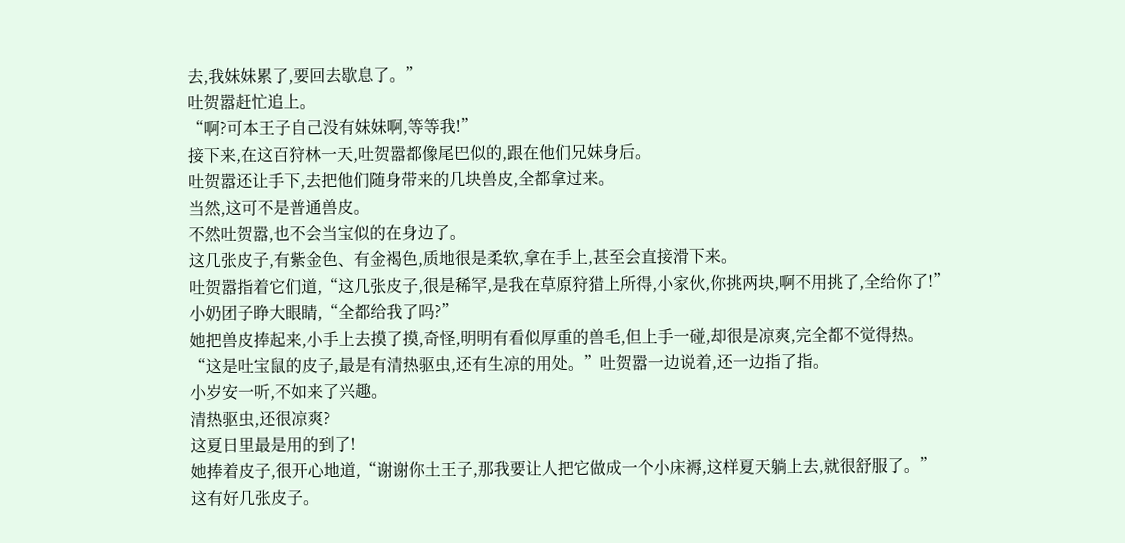去,我妹妹累了,要回去歇息了。”
吐贺嚣赶忙追上。
“啊?可本王子自己没有妹妹啊,等等我!”
接下来,在这百狩林一天,吐贺嚣都像尾巴似的,跟在他们兄妹身后。
吐贺嚣还让手下,去把他们随身带来的几块兽皮,全都拿过来。
当然,这可不是普通兽皮。
不然吐贺嚣,也不会当宝似的在身边了。
这几张皮子,有紫金色、有金褐色,质地很是柔软,拿在手上,甚至会直接滑下来。
吐贺嚣指着它们道,“这几张皮子,很是稀罕,是我在草原狩猎上所得,小家伙,你挑两块,啊不用挑了,全给你了!”
小奶团子睁大眼睛,“全都给我了吗?”
她把兽皮捧起来,小手上去摸了摸,奇怪,明明有看似厚重的兽毛,但上手一碰,却很是凉爽,完全都不觉得热。
“这是吐宝鼠的皮子,最是有清热驱虫,还有生凉的用处。”吐贺嚣一边说着,还一边指了指。
小岁安一听,不如来了兴趣。
清热驱虫,还很凉爽?
这夏日里最是用的到了!
她捧着皮子,很开心地道,“谢谢你土王子,那我要让人把它做成一个小床褥,这样夏天躺上去,就很舒服了。”
这有好几张皮子。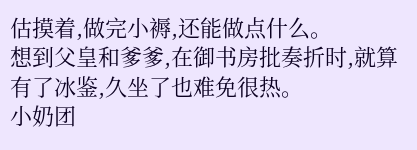估摸着,做完小褥,还能做点什么。
想到父皇和爹爹,在御书房批奏折时,就算有了冰鉴,久坐了也难免很热。
小奶团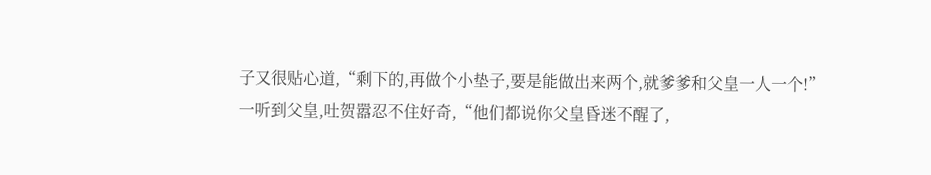子又很贴心道,“剩下的,再做个小垫子,要是能做出来两个,就爹爹和父皇一人一个!”
一听到父皇,吐贺嚣忍不住好奇,“他们都说你父皇昏迷不醒了,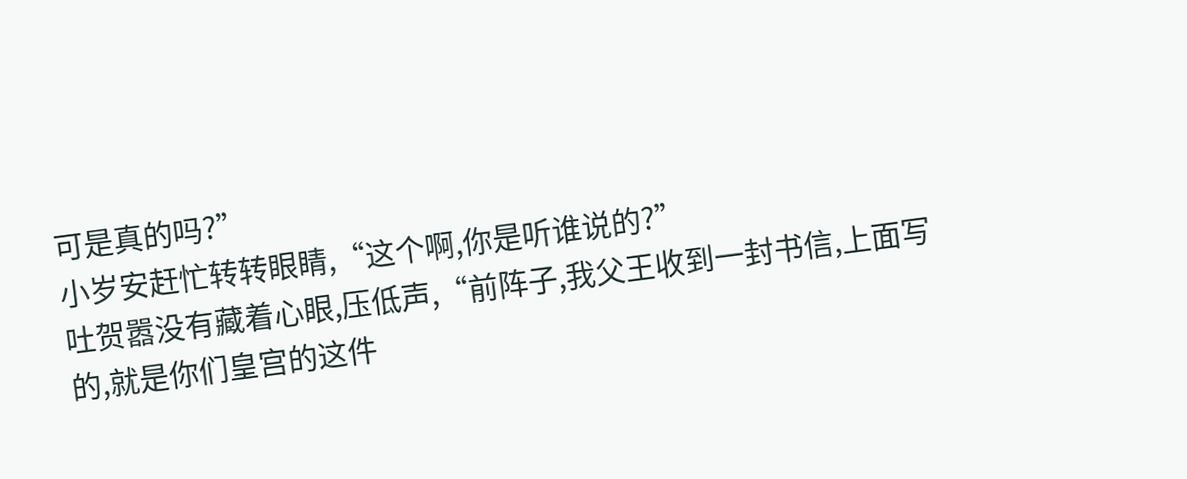可是真的吗?”
小岁安赶忙转转眼睛,“这个啊,你是听谁说的?”
吐贺嚣没有藏着心眼,压低声,“前阵子,我父王收到一封书信,上面写的,就是你们皇宫的这件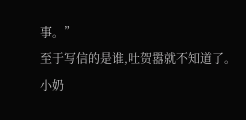事。”
至于写信的是谁,吐贺嚣就不知道了。
小奶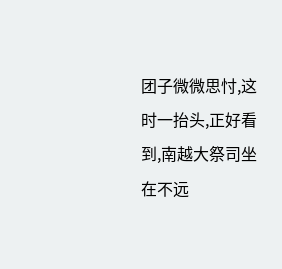团子微微思忖,这时一抬头,正好看到,南越大祭司坐在不远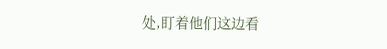处,盯着他们这边看